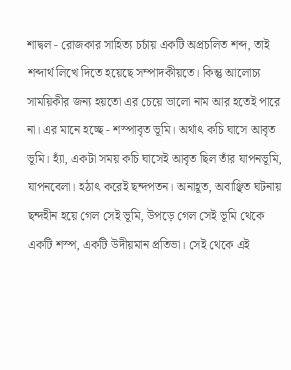শাদ্বল - রোজকার সাহিত্য চর্চায় একটি অপ্রচলিত শব্দ, তাই শব্দার্থ লিখে দিতে হয়েছে সম্পাদকীয়তে। কিন্তু আলোচ্য সাময়িকীর জন্য হয়তো এর চেয়ে ভালো নাম আর হতেই পারে না। এর মানে হচ্ছে - শস্পাবৃত ভূমি। অর্থাৎ কচি ঘাসে আবৃত ভূমি। হ্যাঁ, একটা সময় কচি ঘাসেই আবৃত ছিল তাঁর যাপনভূমি, যাপনবেলা। হঠাৎ করেই ছন্দপতন। অনাহূত, অবাঞ্ছিত ঘটনায় ছন্দহীন হয়ে গেল সেই ভূমি, উপড়ে গেল সেই ভূমি থেকে একটি শস্প, একটি উদীয়মান প্রতিভা। সেই থেকে এই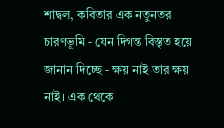শাদ্বল, কবিতার এক নতুনতর চারণভূমি - যেন দিগন্ত বিস্তৃত হয়ে জানান দিচ্ছে - ক্ষয় নাই তার ক্ষয় নাই। এক থেকে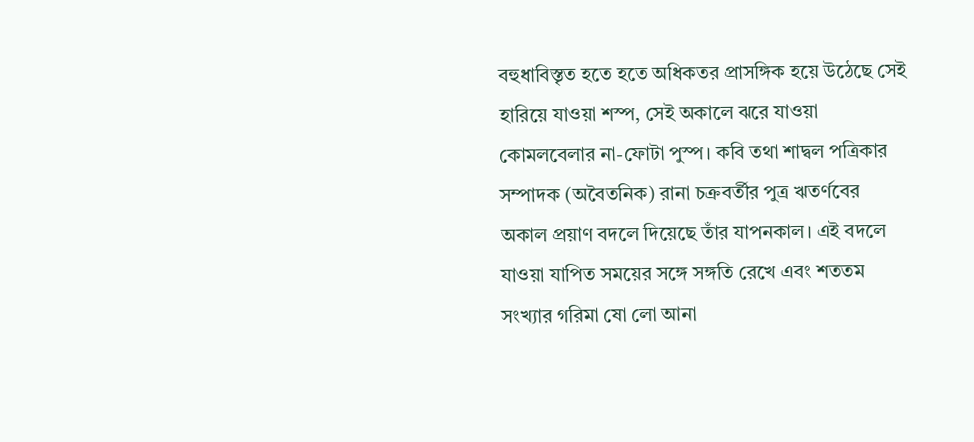বহুধাবিস্তৃত হতে হতে অধিকতর প্রাসঙ্গিক হয়ে উঠেছে সেই হারিয়ে যাওয়া শস্প, সেই অকালে ঝরে যাওয়া কোমলবেলার না-ফোটা পুস্প। কবি তথা শাদ্বল পত্রিকার সম্পাদক (অবৈতনিক) রানা চক্রবর্তীর পুত্র ঋতর্ণবের অকাল প্রয়াণ বদলে দিয়েছে তাঁর যাপনকাল। এই বদলে যাওয়া যাপিত সময়ের সঙ্গে সঙ্গতি রেখে এবং শততম সংখ্যার গরিমা ষো লো আনা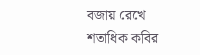বজায় রেখে শতাধিক কবির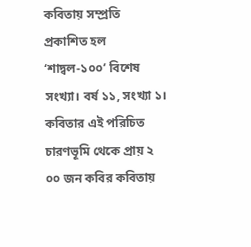কবিতায় সম্প্রতি প্রকাশিত হল ‘শাদ্বল-১০০’ বিশেষ সংখ্যা। বর্ষ ১১, সংখ্যা ১। কবিতার এই পরিচিত চারণভূমি থেকে প্রায় ২ ০০ জন কবির কবিতায়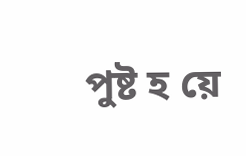পুষ্ট হ য়ে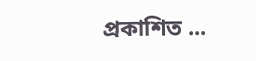প্রকাশিত ...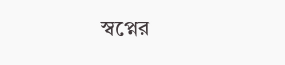স্বপ্নের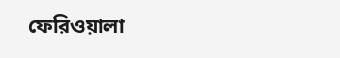ফেরিওয়ালা